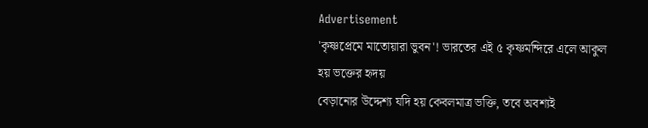Advertisement
'কৃষ্ণপ্রেমে মাতোয়ারা ভুবন'! ভারতের এই ৫ কৃষ্ণমন্দিরে এলে আকুল হয় ভক্তের হৃদয়
বেড়ানোর উদ্দেশ্য যদি হয় কেবলমাত্র ভক্তি, তবে অবশ্যই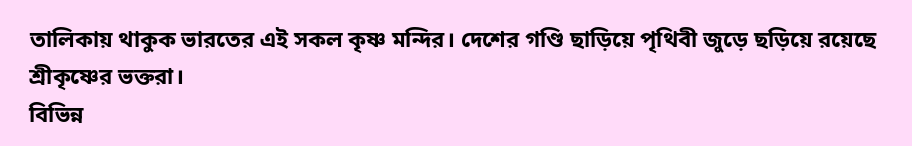তালিকায় থাকুক ভারতের এই সকল কৃষ্ণ মন্দির। দেশের গণ্ডি ছাড়িয়ে পৃথিবী জুড়ে ছড়িয়ে রয়েছে শ্রীকৃষ্ণের ভক্তরা।
বিভিন্ন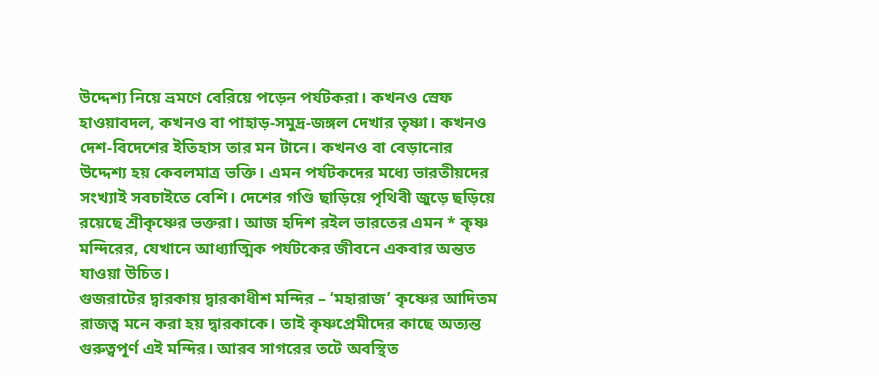উদ্দেশ্য নিয়ে ভ্রমণে বেরিয়ে পড়েন পর্যটকরা। কখনও স্রেফ হাওয়াবদল, কখনও বা পাহাড়-সমুদ্র-জঙ্গল দেখার তৃষ্ণা। কখনও দেশ-বিদেশের ইতিহাস তার মন টানে। কখনও বা বেড়ানোর উদ্দেশ্য হয় কেবলমাত্র ভক্তি। এমন পর্যটকদের মধ্যে ভারতীয়দের সংখ্যাই সবচাইতে বেশি। দেশের গণ্ডি ছাড়িয়ে পৃথিবী জুড়ে ছড়িয়ে রয়েছে শ্রীকৃষ্ণের ভক্তরা। আজ হদিশ রইল ভারতের এমন * কৃষ্ণ মন্দিরের, যেখানে আধ্যাত্মিক পর্যটকের জীবনে একবার অন্তত যাওয়া উচিত।
গুজরাটের দ্বারকায় দ্বারকাধীশ মন্দির – ‘মহারাজ’ কৃষ্ণের আদিতম রাজত্ব মনে করা হয় দ্বারকাকে। তাই কৃষ্ণপ্রেমীদের কাছে অত্যন্ত গুরুত্বপূর্ণ এই মন্দির। আরব সাগরের তটে অবস্থিত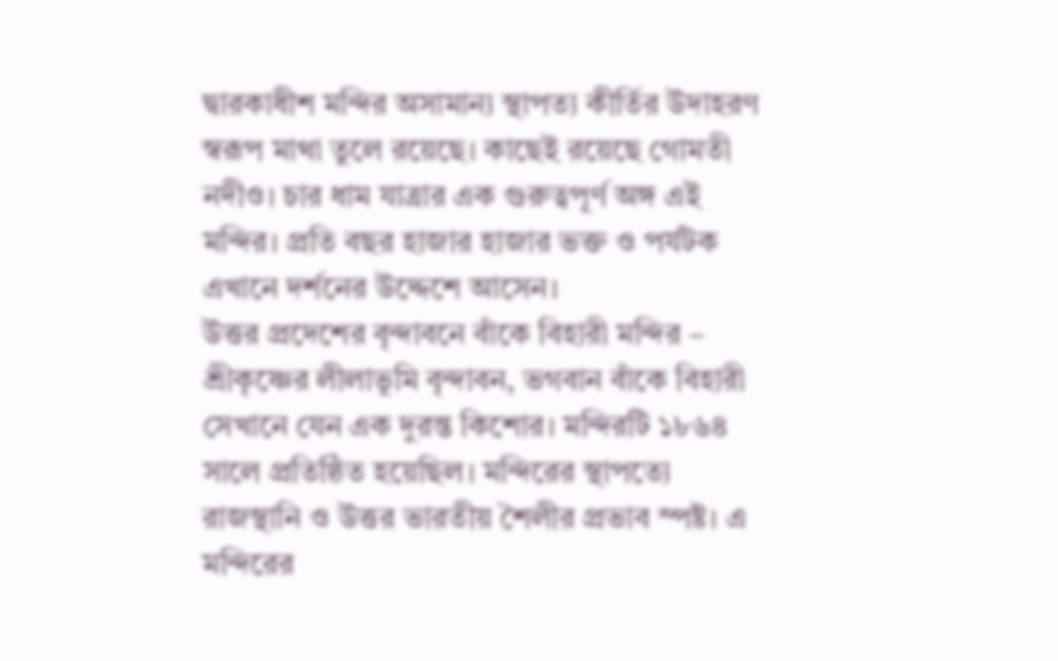দ্বারকাধীশ মন্দির অসামান্য স্থাপত্য কীর্তির উদাহরণ স্বরূপ মাথা তুলে রয়েছে। কাছেই রয়েছে গোমতী নদীও। চার ধাম যাত্রার এক গুরুত্বপূর্ণ অঙ্গ এই মন্দির। প্রতি বছর হাজার হাজার ভক্ত ও পর্যটক এখানে দর্শনের উদ্দেশে আসেন।
উত্তর প্রদেশের বৃন্দাবনে বাঁকে বিহারী মন্দির – শ্রীকৃষ্ণের লীলাভূমি বৃন্দাবন, ভগবান বাঁকে বিহারী সেখানে যেন এক দুরন্ত কিশোর। মন্দিরটি ১৮৬৪ সালে প্রতিষ্ঠিত হয়েছিল। মন্দিরের স্থাপত্যে রাজস্থানি ও উত্তর ভারতীয় শৈলীর প্রভাব স্পষ্ট। এ মন্দিরের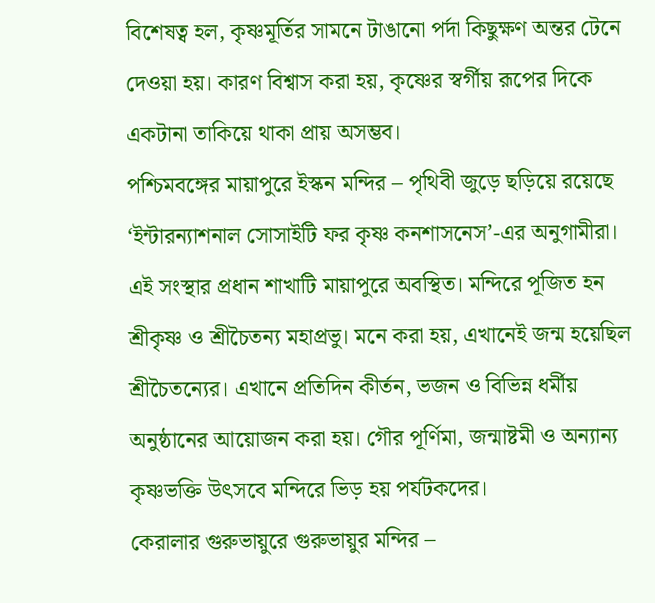বিশেষত্ব হল, কৃষ্ণমূর্তির সামনে টাঙানো পর্দা কিছুক্ষণ অন্তর টেনে দেওয়া হয়। কারণ বিশ্বাস করা হয়, কৃষ্ণের স্বর্গীয় রূপের দিকে একটানা তাকিয়ে থাকা প্রায় অসম্ভব।
পশ্চিমবঙ্গের মায়াপুরে ইস্কন মন্দির – পৃথিবী জুড়ে ছড়িয়ে রয়েছে ‘ইন্টারন্যাশনাল সোসাইটি ফর কৃষ্ণ কনশাসনেস’-এর অনুগামীরা। এই সংস্থার প্রধান শাখাটি মায়াপুরে অবস্থিত। মন্দিরে পূজিত হন শ্রীকৃষ্ণ ও শ্রীচৈতন্য মহাপ্রভু। মনে করা হয়, এখানেই জন্ম হয়েছিল শ্রীচৈতন্যের। এখানে প্রতিদিন কীর্তন, ভজন ও বিভিন্ন ধর্মীয় অনুষ্ঠানের আয়োজন করা হয়। গৌর পূর্ণিমা, জন্মাষ্টমী ও অন্যান্য কৃষ্ণভক্তি উৎসবে মন্দিরে ভিড় হয় পর্যটকদের।
কেরালার গুরুভায়ুরে গুরুভায়ুর মন্দির –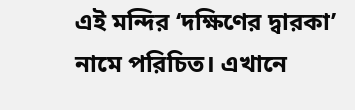এই মন্দির ‘দক্ষিণের দ্বারকা’ নামে পরিচিত। এখানে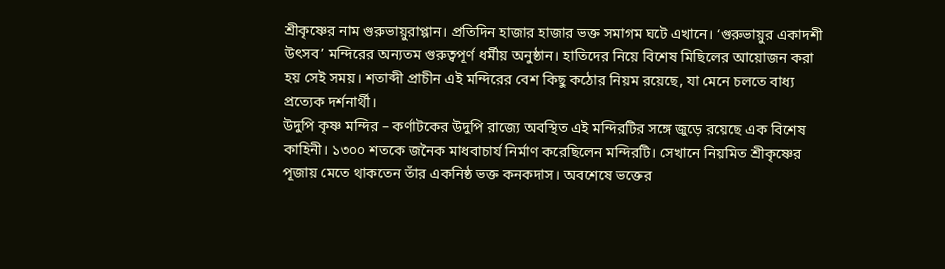শ্রীকৃষ্ণের নাম গুরুভায়ুরাপ্পান। প্রতিদিন হাজার হাজার ভক্ত সমাগম ঘটে এখানে। ‘গুরুভায়ুর একাদশী উৎসব’ মন্দিরের অন্যতম গুরুত্বপূর্ণ ধর্মীয় অনুষ্ঠান। হাতিদের নিয়ে বিশেষ মিছিলের আয়োজন করা হয় সেই সময়। শতাব্দী প্রাচীন এই মন্দিরের বেশ কিছু কঠোর নিয়ম রয়েছে, যা মেনে চলতে বাধ্য প্রত্যেক দর্শনার্থী।
উদুপি কৃষ্ণ মন্দির – কর্ণাটকের উদুপি রাজ্যে অবস্থিত এই মন্দিরটির সঙ্গে জুড়ে রয়েছে এক বিশেষ কাহিনী। ১৩০০ শতকে জনৈক মাধবাচার্য নির্মাণ করেছিলেন মন্দিরটি। সেখানে নিয়মিত শ্রীকৃষ্ণের পূজায় মেতে থাকতেন তাঁর একনিষ্ঠ ভক্ত কনকদাস। অবশেষে ভক্তের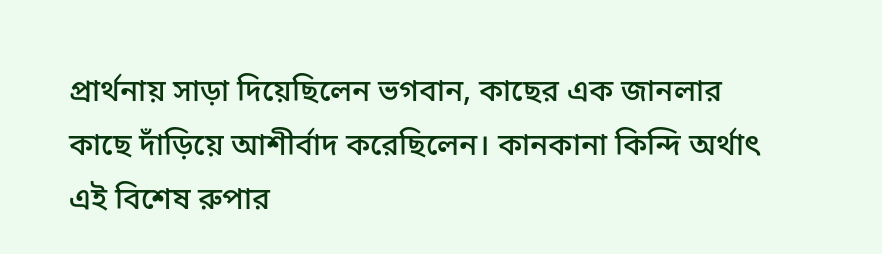প্রার্থনায় সাড়া দিয়েছিলেন ভগবান, কাছের এক জানলার কাছে দাঁড়িয়ে আশীর্বাদ করেছিলেন। কানকানা কিন্দি অর্থাৎ এই বিশেষ রুপার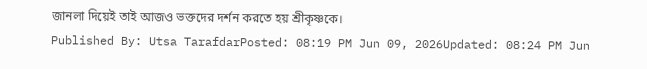জানলা দিয়েই তাই আজও ভক্তদের দর্শন করতে হয় শ্রীকৃষ্ণকে।
Published By: Utsa TarafdarPosted: 08:19 PM Jun 09, 2026Updated: 08:24 PM Jun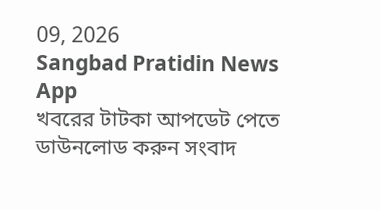09, 2026
Sangbad Pratidin News App
খবরের টাটকা আপডেট পেতে ডাউনলোড করুন সংবাদ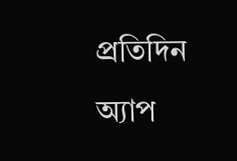প্রতিদিন অ্যাপ